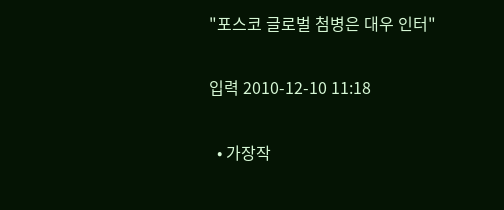"포스코 글로벌 첨병은 대우 인터"

입력 2010-12-10 11:18

  • 가장작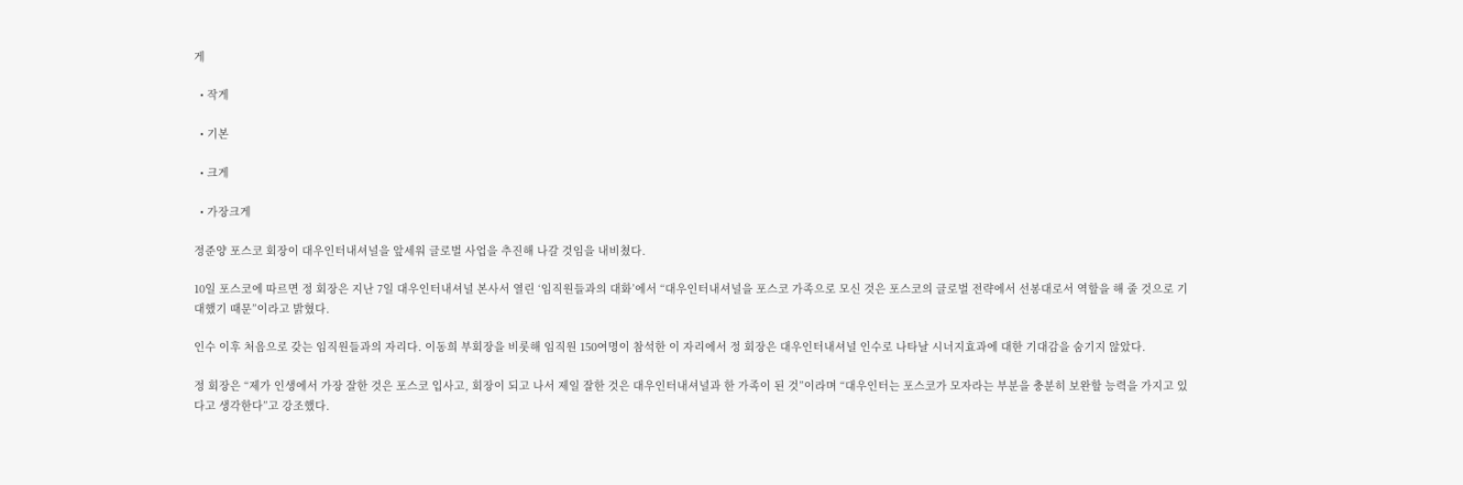게

  • 작게

  • 기본

  • 크게

  • 가장크게

정준양 포스코 회장이 대우인터내셔널을 앞세워 글로벌 사업을 추진해 나갈 것임을 내비쳤다.

10일 포스코에 따르면 정 회장은 지난 7일 대우인터내셔널 본사서 열린 ‘임직원들과의 대화’에서 “대우인터내셔널을 포스코 가족으로 모신 것은 포스코의 글로벌 전략에서 선봉대로서 역할을 해 줄 것으로 기대했기 때문”이라고 밝혔다.

인수 이후 처음으로 갖는 임직원들과의 자리다. 이동희 부회장을 비롯해 임직원 150여명이 참석한 이 자리에서 정 회장은 대우인터내셔널 인수로 나타날 시너지효과에 대한 기대감을 숨기지 않았다.

정 회장은 “제가 인생에서 가장 잘한 것은 포스코 입사고, 회장이 되고 나서 제일 잘한 것은 대우인터내셔널과 한 가족이 된 것”이라며 “대우인터는 포스코가 모자라는 부분을 충분히 보완할 능력을 가지고 있다고 생각한다”고 강조했다.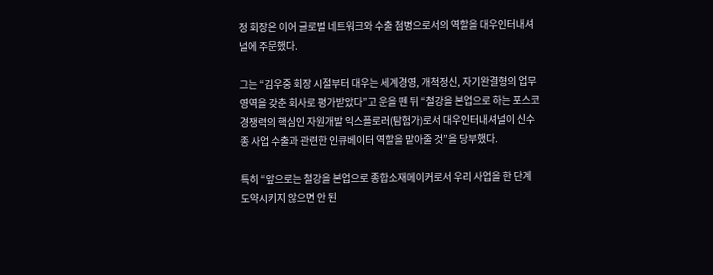정 회장은 이어 글로벌 네트워크와 수출 첨병으로서의 역할을 대우인터내셔널에 주문했다.

그는 “김우중 회장 시절부터 대우는 세계경영, 개척정신, 자기완결형의 업무 영역을 갖춘 회사로 평가받았다”고 운을 뗀 뒤 “철강을 본업으로 하는 포스코 경쟁력의 핵심인 자원개발 익스플로러(탐험가)로서 대우인터내셔널이 신수종 사업 수출과 관련한 인큐베이터 역할을 맡아줄 것”을 당부했다.

특히 “앞으로는 철강을 본업으로 종합소재메이커로서 우리 사업을 한 단계 도약시키지 않으면 안 된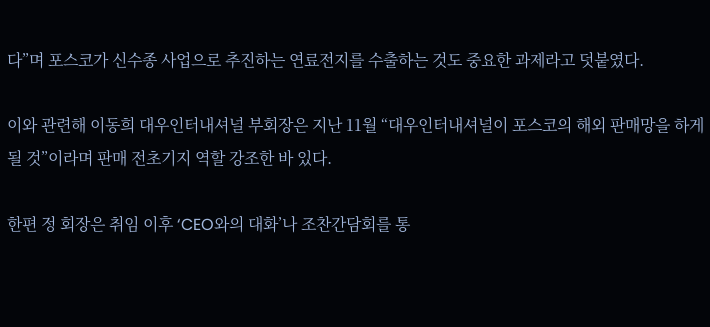다”며 포스코가 신수종 사업으로 추진하는 연료전지를 수출하는 것도 중요한 과제라고 덧붙였다.

이와 관련해 이동희 대우인터내셔널 부회장은 지난 11월 “대우인터내셔널이 포스코의 해외 판매망을 하게 될 것”이라며 판매 전초기지 역할 강조한 바 있다.

한편 정 회장은 취임 이후 ‘CEO와의 대화’나 조찬간담회를 통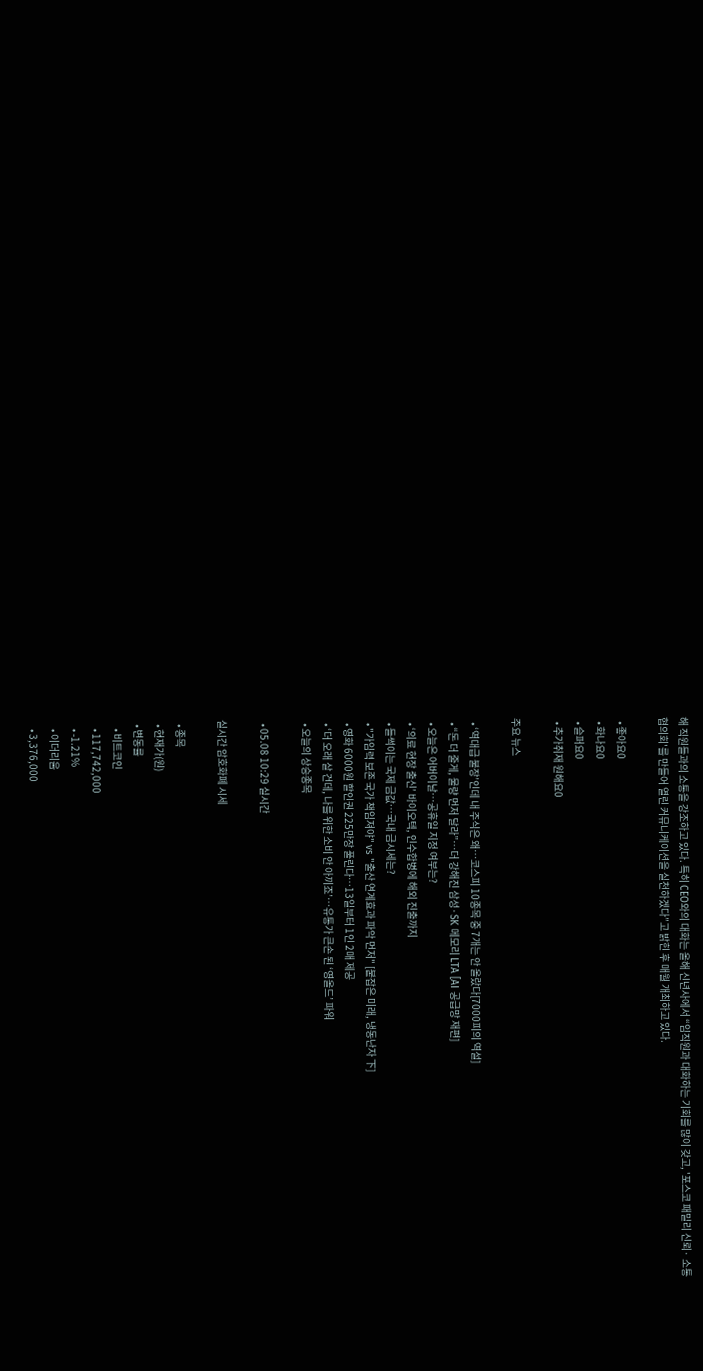해 직원들과의 소통을 강조하고 있다. 특히 CEO와의 대화는 올해 신년사에서 “임직원과 대화하는 기회를 많이 갖고, '포스코 패밀리 신뢰· 소통협의회'를 만들어 열린 커뮤니케이션을 실천하겠다”고 밝힌 후 매월 개최하고 있다.

  • 좋아요0
  • 화나요0
  • 슬퍼요0
  • 추가취재 원해요0

주요 뉴스

  • ‘역대급 불장’인데 내 주식은 왜…코스피 10종목 중 7개는 안 올랐다[7000피의 역설]
  • “돈 더 줄게, 물량 먼저 달라”…더 강해진 삼성·SK 메모리 LTA [AI 공급망 재편]
  • 오늘은 어버이날…공휴일 지정 여부는?
  • ‘의료 현장 출신’ 바이오텍, 인수합병에 해외 진출까지
  • 들썩이는 국제 금값…국내 금시세는?
  • "가임력 보존 국가 책임져야" vs "출산 연계효과 파악 먼저" [붙잡은 미래, 냉동난자 下]
  • 영화 6000원 할인권 225만장 풀린다…13일부터 1인 2매 제공
  • ‘더 오래 살 건데, 나를 위한 소비 안 아끼죠’⋯유통가 큰손 된 ‘영올드’ 파워
  • 오늘의 상승종목

  • 05.08 10:29 실시간

실시간 암호화폐 시세

  • 종목
  • 현재가(원)
  • 변동률
    • 비트코인
    • 117,742,000
    • -1.21%
    • 이더리움
    • 3,376,000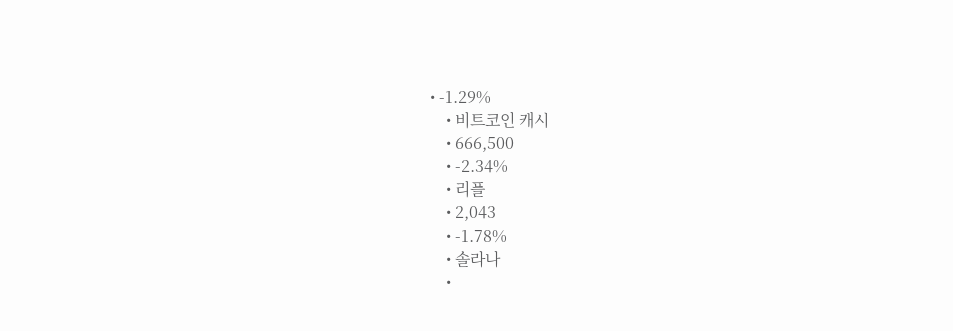• -1.29%
    • 비트코인 캐시
    • 666,500
    • -2.34%
    • 리플
    • 2,043
    • -1.78%
    • 솔라나
    •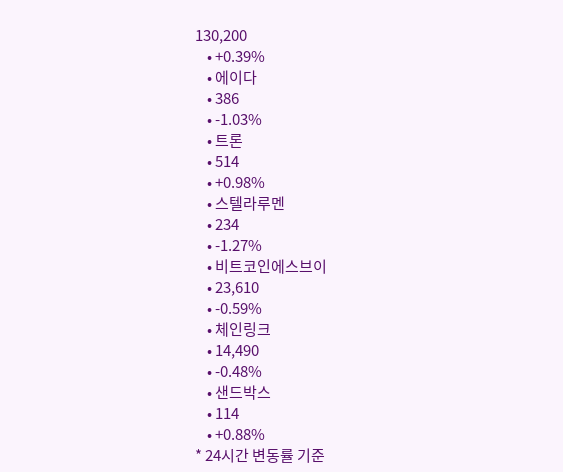130,200
    • +0.39%
    • 에이다
    • 386
    • -1.03%
    • 트론
    • 514
    • +0.98%
    • 스텔라루멘
    • 234
    • -1.27%
    • 비트코인에스브이
    • 23,610
    • -0.59%
    • 체인링크
    • 14,490
    • -0.48%
    • 샌드박스
    • 114
    • +0.88%
* 24시간 변동률 기준